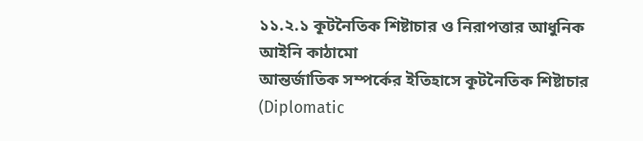১১.২.১ কূটনৈতিক শিষ্টাচার ও নিরাপত্তার আধুনিক আইনি কাঠামো
আন্তর্জাতিক সম্পর্কের ইতিহাসে কূটনৈতিক শিষ্টাচার (Diplomatic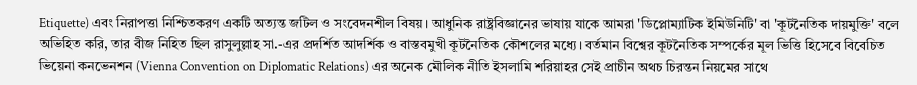Etiquette) এবং নিরাপত্তা নিশ্চিতকরণ একটি অত্যন্ত জটিল ও সংবেদনশীল বিষয়। আধুনিক রাষ্ট্রবিজ্ঞানের ভাষায় যাকে আমরা 'ডিপ্লোম্যাটিক ইমিউনিটি' বা 'কূটনৈতিক দায়মুক্তি' বলে অভিহিত করি, তার বীজ নিহিত ছিল রাসুলুল্লাহ সা.-এর প্রদর্শিত আদর্শিক ও বাস্তবমুখী কূটনৈতিক কৌশলের মধ্যে। বর্তমান বিশ্বের কূটনৈতিক সম্পর্কের মূল ভিত্তি হিসেবে বিবেচিত ভিয়েনা কনভেনশন (Vienna Convention on Diplomatic Relations) এর অনেক মৌলিক নীতি ইসলামি শরিয়াহর সেই প্রাচীন অথচ চিরন্তন নিয়মের সাথে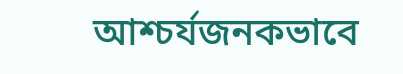আশ্চর্যজনকভাবে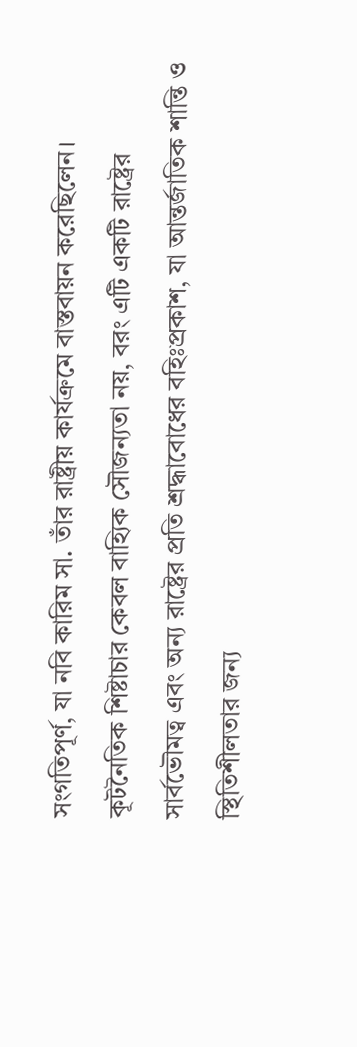সংগতিপূর্ণ, যা নবি কারিম সা. তাঁর রাষ্ট্রীয় কার্যক্রমে বাস্তবায়ন করেছিলেন। কূটনৈতিক শিষ্টাচার কেবল বাহ্যিক সৌজন্যতা নয়, বরং এটি একটি রাষ্ট্রের সার্বভৌমত্ব এবং অন্য রাষ্ট্রের প্রতি শ্রদ্ধাবোধের বহিঃপ্রকাশ, যা আন্তর্জাতিক শান্তি ও স্থিতিশীলতার জন্য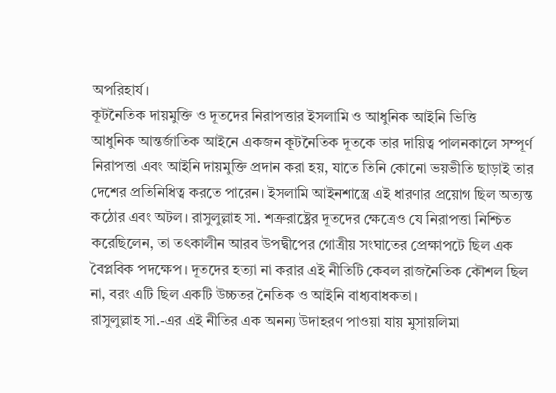অপরিহার্য।
কূটনৈতিক দায়মুক্তি ও দূতদের নিরাপত্তার ইসলামি ও আধুনিক আইনি ভিত্তি
আধুনিক আন্তর্জাতিক আইনে একজন কূটনৈতিক দূতকে তার দায়িত্ব পালনকালে সম্পূর্ণ নিরাপত্তা এবং আইনি দায়মুক্তি প্রদান করা হয়, যাতে তিনি কোনো ভয়ভীতি ছাড়াই তার দেশের প্রতিনিধিত্ব করতে পারেন। ইসলামি আইনশাস্ত্রে এই ধারণার প্রয়োগ ছিল অত্যন্ত কঠোর এবং অটল। রাসুলুল্লাহ সা. শত্রুরাষ্ট্রের দূতদের ক্ষেত্রেও যে নিরাপত্তা নিশ্চিত করেছিলেন, তা তৎকালীন আরব উপদ্বীপের গোত্রীয় সংঘাতের প্রেক্ষাপটে ছিল এক বৈপ্লবিক পদক্ষেপ। দূতদের হত্যা না করার এই নীতিটি কেবল রাজনৈতিক কৌশল ছিল না, বরং এটি ছিল একটি উচ্চতর নৈতিক ও আইনি বাধ্যবাধকতা।
রাসুলুল্লাহ সা.-এর এই নীতির এক অনন্য উদাহরণ পাওয়া যায় মুসায়লিমা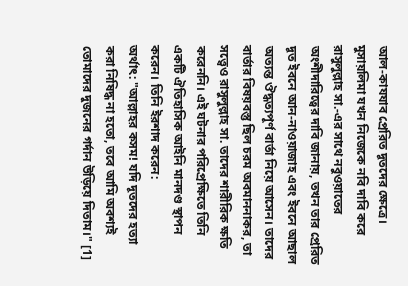আল-কাযযাব প্রেরিত দূতদের ক্ষেত্রে। মুসায়লিমা যখন নিজেকে নবি দাবি করে রাসুলুল্লাহ সা.-এর সাথে নবুওয়াতের অংশীদারিত্বের দাবি জানায়, তখন তার প্রেরিত দূত ইবনে আন-নাওয়াজাহ এবং ইবনে আছাল অত্যন্ত ঔদ্ধত্যপূর্ণ বার্তা নিয়ে আসেন। তাদের বার্তার বিষয়বস্তু ছিল চরম অবমাননাকর, তা সত্ত্বেও রাসুলুল্লাহ সা. তাদের শারীরিক ক্ষতি করেননি। এই ঘটনার পরিপ্রেক্ষিতে তিনি একটি ঐতিহাসিক আইনি মানদণ্ড স্থাপন করেন। তিনি ইরশাদ করেন:
অর্থাৎ: "আল্লাহর কসম! যদি দূতদের হত্যা করা নিষিদ্ধ না হতো, তবে আমি অবশ্যই তোমাদের দুজনের গর্দান উড়িয়ে দিতাম।" [1]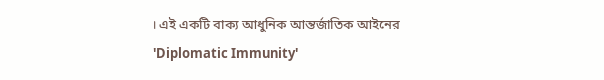। এই একটি বাক্য আধুনিক আন্তর্জাতিক আইনের 'Diplomatic Immunity'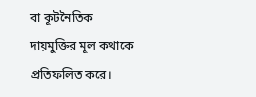বা কূটনৈতিক দায়মুক্তির মূল কথাকে প্রতিফলিত করে।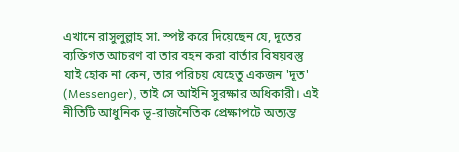এখানে রাসুলুল্লাহ সা. স্পষ্ট করে দিয়েছেন যে, দূতের ব্যক্তিগত আচরণ বা তার বহন করা বার্তার বিষয়বস্তু যাই হোক না কেন, তার পরিচয় যেহেতু একজন 'দূত' (Messenger), তাই সে আইনি সুরক্ষার অধিকারী। এই নীতিটি আধুনিক ভূ-রাজনৈতিক প্রেক্ষাপটে অত্যন্ত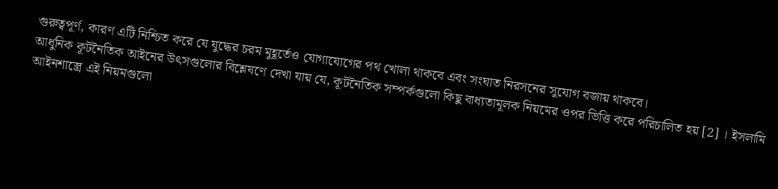গুরুত্বপূর্ণ, কারণ এটি নিশ্চিত করে যে যুদ্ধের চরম মুহূর্তেও যোগাযোগের পথ খোলা থাকবে এবং সংঘাত নিরসনের সুযোগ বজায় থাকবে।
আধুনিক কূটনৈতিক আইনের উৎসগুলোর বিশ্লেষণে দেখা যায় যে, কূটনৈতিক সম্পর্কগুলো কিছু বাধ্যতামূলক নিয়মের ওপর ভিত্তি করে পরিচালিত হয় [2] । ইসলামি আইনশাস্ত্রে এই নিয়মগুলো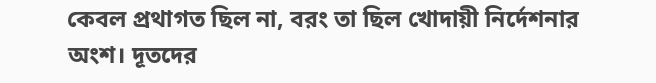কেবল প্রথাগত ছিল না, বরং তা ছিল খোদায়ী নির্দেশনার অংশ। দূতদের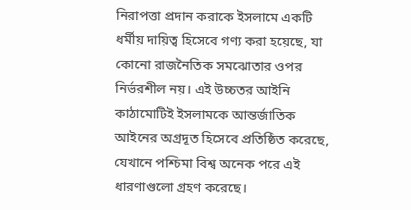নিরাপত্তা প্রদান করাকে ইসলামে একটি ধর্মীয় দায়িত্ব হিসেবে গণ্য করা হয়েছে, যা কোনো রাজনৈতিক সমঝোতার ওপর নির্ভরশীল নয়। এই উচ্চতর আইনি কাঠামোটিই ইসলামকে আন্তর্জাতিক আইনের অগ্রদূত হিসেবে প্রতিষ্ঠিত করেছে, যেখানে পশ্চিমা বিশ্ব অনেক পরে এই ধারণাগুলো গ্রহণ করেছে।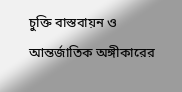চুক্তি বাস্তবায়ন ও আন্তর্জাতিক অঙ্গীকারের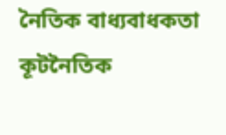নৈতিক বাধ্যবাধকতা
কূটনৈতিক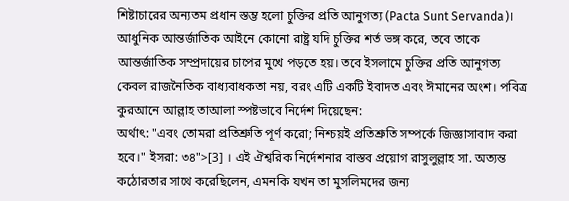শিষ্টাচারের অন্যতম প্রধান স্তম্ভ হলো চুক্তির প্রতি আনুগত্য (Pacta Sunt Servanda)। আধুনিক আন্তর্জাতিক আইনে কোনো রাষ্ট্র যদি চুক্তির শর্ত ভঙ্গ করে, তবে তাকে আন্তর্জাতিক সম্প্রদায়ের চাপের মুখে পড়তে হয়। তবে ইসলামে চুক্তির প্রতি আনুগত্য কেবল রাজনৈতিক বাধ্যবাধকতা নয়, বরং এটি একটি ইবাদত এবং ঈমানের অংশ। পবিত্র কুরআনে আল্লাহ তাআলা স্পষ্টভাবে নির্দেশ দিয়েছেন:
অর্থাৎ: "এবং তোমরা প্রতিশ্রুতি পূর্ণ করো; নিশ্চয়ই প্রতিশ্রুতি সম্পর্কে জিজ্ঞাসাবাদ করা হবে।" ইসরা: ৩৪">[3] । এই ঐশ্বরিক নির্দেশনার বাস্তব প্রয়োগ রাসুলুল্লাহ সা. অত্যন্ত কঠোরতার সাথে করেছিলেন, এমনকি যখন তা মুসলিমদের জন্য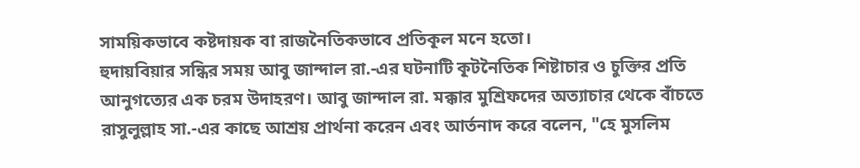সাময়িকভাবে কষ্টদায়ক বা রাজনৈতিকভাবে প্রতিকূল মনে হতো।
হুদায়বিয়ার সন্ধির সময় আবু জান্দাল রা.-এর ঘটনাটি কূটনৈতিক শিষ্টাচার ও চুক্তির প্রতি আনুগত্যের এক চরম উদাহরণ। আবু জান্দাল রা. মক্কার মুশ্রিফদের অত্যাচার থেকে বাঁচতে রাসুলুল্লাহ সা.-এর কাছে আশ্রয় প্রার্থনা করেন এবং আর্তনাদ করে বলেন, "হে মুসলিম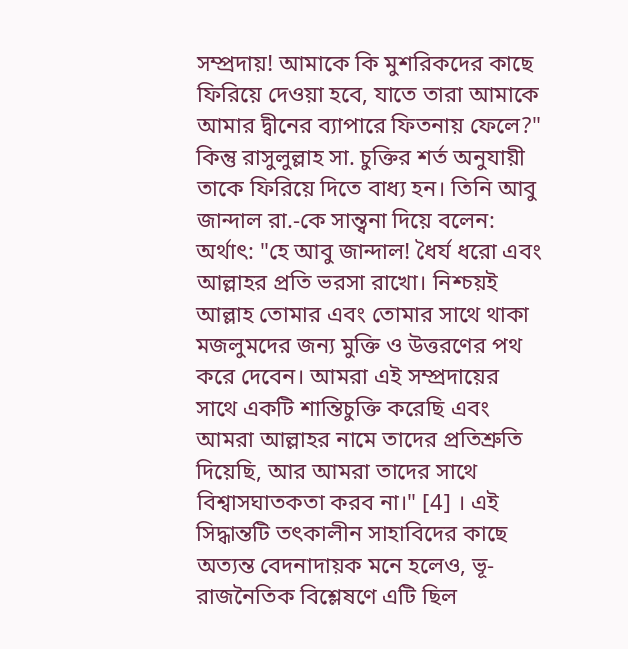সম্প্রদায়! আমাকে কি মুশরিকদের কাছে ফিরিয়ে দেওয়া হবে, যাতে তারা আমাকে আমার দ্বীনের ব্যাপারে ফিতনায় ফেলে?" কিন্তু রাসুলুল্লাহ সা. চুক্তির শর্ত অনুযায়ী তাকে ফিরিয়ে দিতে বাধ্য হন। তিনি আবু জান্দাল রা.-কে সান্ত্বনা দিয়ে বলেন:
অর্থাৎ: "হে আবু জান্দাল! ধৈর্য ধরো এবং আল্লাহর প্রতি ভরসা রাখো। নিশ্চয়ই আল্লাহ তোমার এবং তোমার সাথে থাকা মজলুমদের জন্য মুক্তি ও উত্তরণের পথ করে দেবেন। আমরা এই সম্প্রদায়ের সাথে একটি শান্তিচুক্তি করেছি এবং আমরা আল্লাহর নামে তাদের প্রতিশ্রুতি দিয়েছি, আর আমরা তাদের সাথে বিশ্বাসঘাতকতা করব না।" [4] । এই সিদ্ধান্তটি তৎকালীন সাহাবিদের কাছে অত্যন্ত বেদনাদায়ক মনে হলেও, ভূ-রাজনৈতিক বিশ্লেষণে এটি ছিল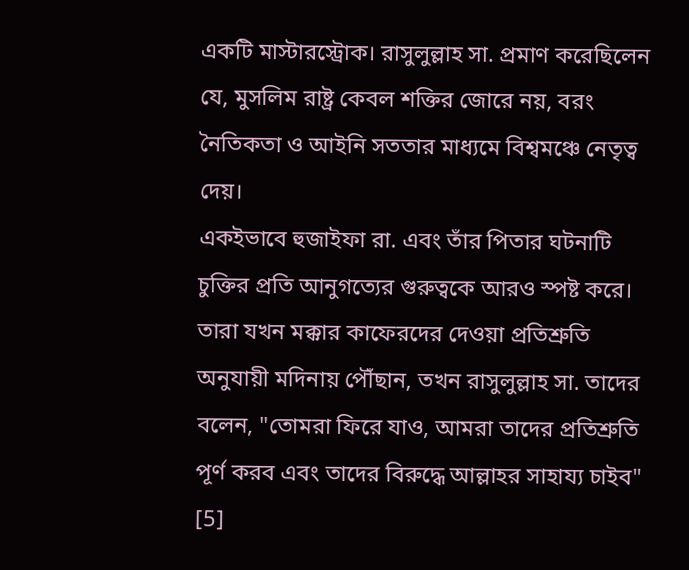একটি মাস্টারস্ট্রোক। রাসুলুল্লাহ সা. প্রমাণ করেছিলেন যে, মুসলিম রাষ্ট্র কেবল শক্তির জোরে নয়, বরং নৈতিকতা ও আইনি সততার মাধ্যমে বিশ্বমঞ্চে নেতৃত্ব দেয়।
একইভাবে হুজাইফা রা. এবং তাঁর পিতার ঘটনাটি চুক্তির প্রতি আনুগত্যের গুরুত্বকে আরও স্পষ্ট করে। তারা যখন মক্কার কাফেরদের দেওয়া প্রতিশ্রুতি অনুযায়ী মদিনায় পৌঁছান, তখন রাসুলুল্লাহ সা. তাদের বলেন, "তোমরা ফিরে যাও, আমরা তাদের প্রতিশ্রুতি পূর্ণ করব এবং তাদের বিরুদ্ধে আল্লাহর সাহায্য চাইব" [5]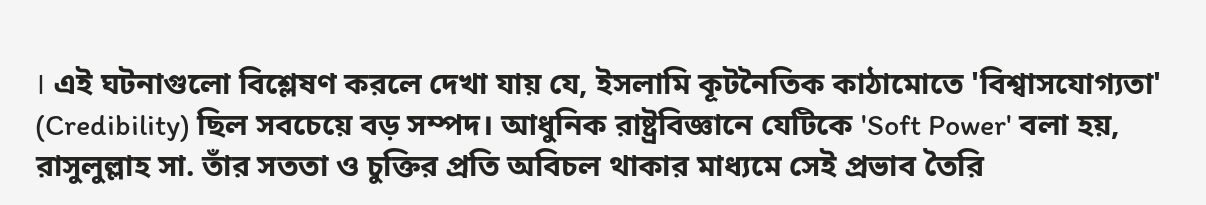। এই ঘটনাগুলো বিশ্লেষণ করলে দেখা যায় যে, ইসলামি কূটনৈতিক কাঠামোতে 'বিশ্বাসযোগ্যতা' (Credibility) ছিল সবচেয়ে বড় সম্পদ। আধুনিক রাষ্ট্রবিজ্ঞানে যেটিকে 'Soft Power' বলা হয়, রাসুলুল্লাহ সা. তাঁর সততা ও চুক্তির প্রতি অবিচল থাকার মাধ্যমে সেই প্রভাব তৈরি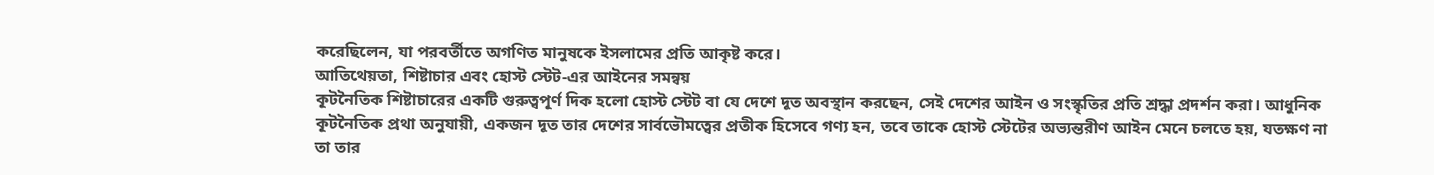করেছিলেন, যা পরবর্তীতে অগণিত মানুষকে ইসলামের প্রতি আকৃষ্ট করে।
আতিথেয়তা, শিষ্টাচার এবং হোস্ট স্টেট-এর আইনের সমন্বয়
কূটনৈতিক শিষ্টাচারের একটি গুরুত্বপূর্ণ দিক হলো হোস্ট স্টেট বা যে দেশে দূত অবস্থান করছেন, সেই দেশের আইন ও সংস্কৃতির প্রতি শ্রদ্ধা প্রদর্শন করা। আধুনিক কূটনৈতিক প্রথা অনুযায়ী, একজন দূত তার দেশের সার্বভৌমত্বের প্রতীক হিসেবে গণ্য হন, তবে তাকে হোস্ট স্টেটের অভ্যন্তরীণ আইন মেনে চলতে হয়, যতক্ষণ না তা তার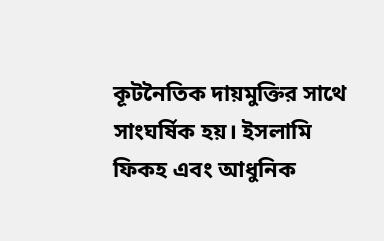কূটনৈতিক দায়মুক্তির সাথে সাংঘর্ষিক হয়। ইসলামি ফিকহ এবং আধুনিক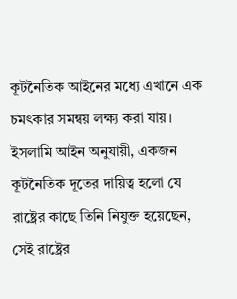কূটনৈতিক আইনের মধ্যে এখানে এক চমৎকার সমন্বয় লক্ষ্য করা যায়।
ইসলামি আইন অনুযায়ী, একজন কূটনৈতিক দূতের দায়িত্ব হলো যে রাষ্ট্রের কাছে তিনি নিযুক্ত হয়েছেন, সেই রাষ্ট্রের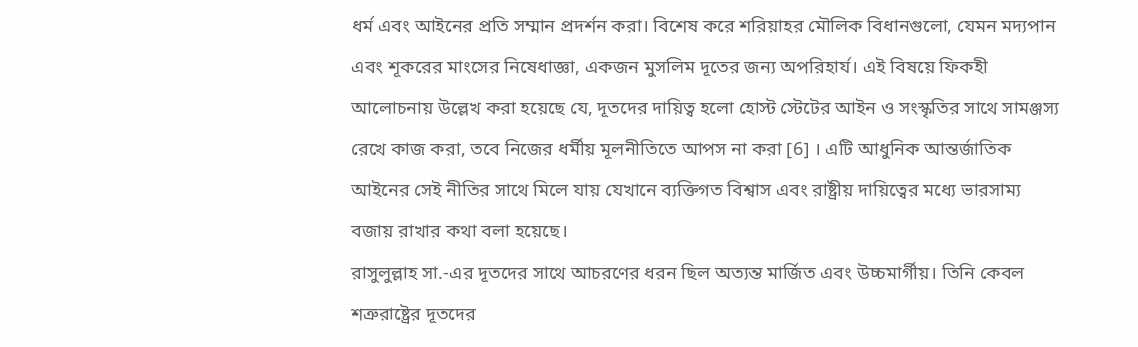ধর্ম এবং আইনের প্রতি সম্মান প্রদর্শন করা। বিশেষ করে শরিয়াহর মৌলিক বিধানগুলো, যেমন মদ্যপান এবং শূকরের মাংসের নিষেধাজ্ঞা, একজন মুসলিম দূতের জন্য অপরিহার্য। এই বিষয়ে ফিকহী আলোচনায় উল্লেখ করা হয়েছে যে, দূতদের দায়িত্ব হলো হোস্ট স্টেটের আইন ও সংস্কৃতির সাথে সামঞ্জস্য রেখে কাজ করা, তবে নিজের ধর্মীয় মূলনীতিতে আপস না করা [6] । এটি আধুনিক আন্তর্জাতিক আইনের সেই নীতির সাথে মিলে যায় যেখানে ব্যক্তিগত বিশ্বাস এবং রাষ্ট্রীয় দায়িত্বের মধ্যে ভারসাম্য বজায় রাখার কথা বলা হয়েছে।
রাসুলুল্লাহ সা.-এর দূতদের সাথে আচরণের ধরন ছিল অত্যন্ত মার্জিত এবং উচ্চমার্গীয়। তিনি কেবল শত্রুরাষ্ট্রের দূতদের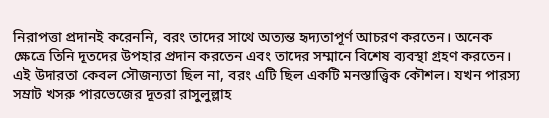নিরাপত্তা প্রদানই করেননি, বরং তাদের সাথে অত্যন্ত হৃদ্যতাপূর্ণ আচরণ করতেন। অনেক ক্ষেত্রে তিনি দূতদের উপহার প্রদান করতেন এবং তাদের সম্মানে বিশেষ ব্যবস্থা গ্রহণ করতেন। এই উদারতা কেবল সৌজন্যতা ছিল না, বরং এটি ছিল একটি মনস্তাত্ত্বিক কৌশল। যখন পারস্য সম্রাট খসরু পারভেজের দূতরা রাসুলুল্লাহ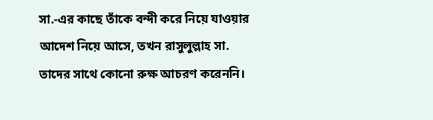সা.-এর কাছে তাঁকে বন্দী করে নিয়ে যাওয়ার আদেশ নিয়ে আসে, তখন রাসুলুল্লাহ সা. তাদের সাথে কোনো রুক্ষ আচরণ করেননি।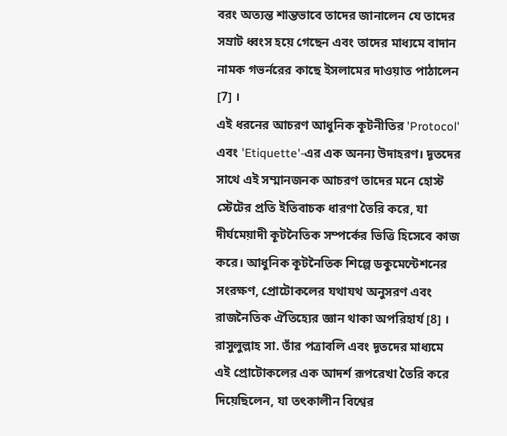বরং অত্যন্ত শান্তভাবে তাদের জানালেন যে তাদের সম্রাট ধ্বংস হয়ে গেছেন এবং তাদের মাধ্যমে বাদান নামক গভর্নরের কাছে ইসলামের দাওয়াত পাঠালেন [7] ।
এই ধরনের আচরণ আধুনিক কূটনীতির 'Protocol' এবং 'Etiquette'-এর এক অনন্য উদাহরণ। দূতদের সাথে এই সম্মানজনক আচরণ তাদের মনে হোস্ট স্টেটের প্রতি ইতিবাচক ধারণা তৈরি করে, যা দীর্ঘমেয়াদী কূটনৈতিক সম্পর্কের ভিত্তি হিসেবে কাজ করে। আধুনিক কূটনৈতিক শিল্পে ডকুমেন্টেশনের সংরক্ষণ, প্রোটোকলের যথাযথ অনুসরণ এবং রাজনৈতিক ঐতিহ্যের জ্ঞান থাকা অপরিহার্য [8] । রাসুলুল্লাহ সা. তাঁর পত্রাবলি এবং দূতদের মাধ্যমে এই প্রোটোকলের এক আদর্শ রূপরেখা তৈরি করে দিয়েছিলেন, যা তৎকালীন বিশ্বের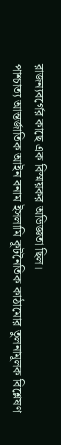রাজন্যবর্গের কাছে এক বিস্ময়কর অভিজ্ঞতা ছিল।
পাশ্চাত্য আন্তর্জাতিক আইন বনাম ইসলামি কূটনৈতিক কাঠামোর তুলনামূলক বিশ্লেষণ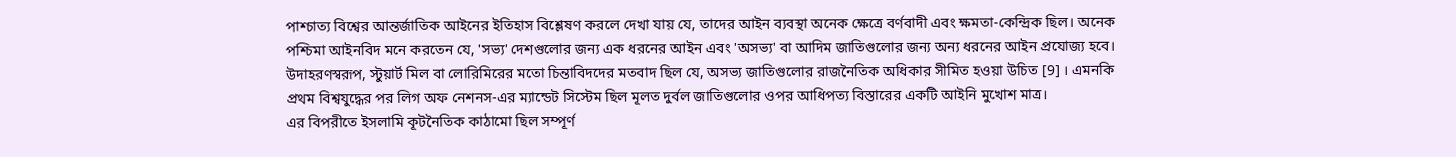পাশ্চাত্য বিশ্বের আন্তর্জাতিক আইনের ইতিহাস বিশ্লেষণ করলে দেখা যায় যে, তাদের আইন ব্যবস্থা অনেক ক্ষেত্রে বর্ণবাদী এবং ক্ষমতা-কেন্দ্রিক ছিল। অনেক পশ্চিমা আইনবিদ মনে করতেন যে, 'সভ্য' দেশগুলোর জন্য এক ধরনের আইন এবং 'অসভ্য' বা আদিম জাতিগুলোর জন্য অন্য ধরনের আইন প্রযোজ্য হবে। উদাহরণস্বরূপ, স্টুয়ার্ট মিল বা লোরিমিরের মতো চিন্তাবিদদের মতবাদ ছিল যে, অসভ্য জাতিগুলোর রাজনৈতিক অধিকার সীমিত হওয়া উচিত [9] । এমনকি প্রথম বিশ্বযুদ্ধের পর লিগ অফ নেশনস-এর ম্যান্ডেট সিস্টেম ছিল মূলত দুর্বল জাতিগুলোর ওপর আধিপত্য বিস্তারের একটি আইনি মুখোশ মাত্র।
এর বিপরীতে ইসলামি কূটনৈতিক কাঠামো ছিল সম্পূর্ণ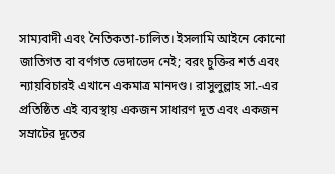সাম্যবাদী এবং নৈতিকতা-চালিত। ইসলামি আইনে কোনো জাতিগত বা বর্ণগত ভেদাভেদ নেই; বরং চুক্তির শর্ত এবং ন্যায়বিচারই এখানে একমাত্র মানদণ্ড। রাসুলুল্লাহ সা.-এর প্রতিষ্ঠিত এই ব্যবস্থায় একজন সাধারণ দূত এবং একজন সম্রাটের দূতের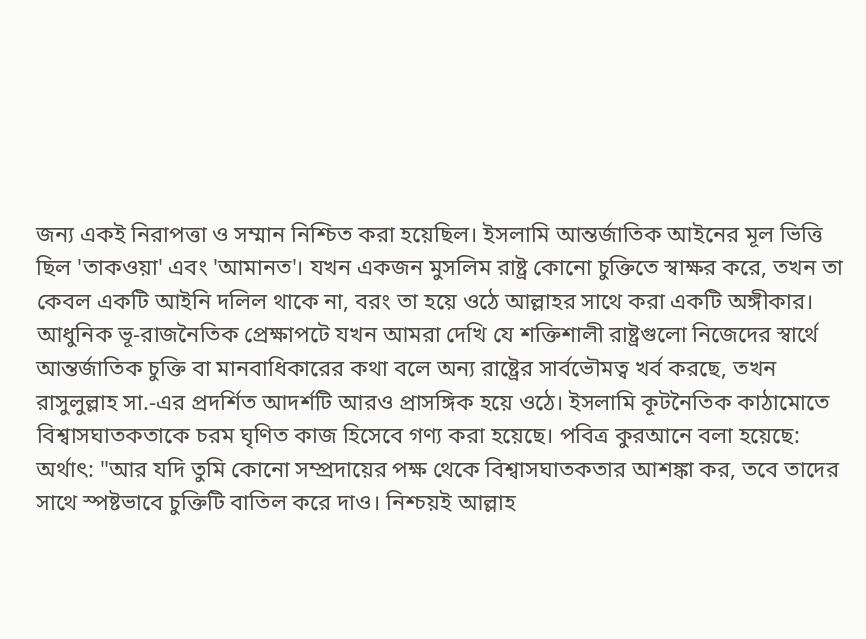জন্য একই নিরাপত্তা ও সম্মান নিশ্চিত করা হয়েছিল। ইসলামি আন্তর্জাতিক আইনের মূল ভিত্তি ছিল 'তাকওয়া' এবং 'আমানত'। যখন একজন মুসলিম রাষ্ট্র কোনো চুক্তিতে স্বাক্ষর করে, তখন তা কেবল একটি আইনি দলিল থাকে না, বরং তা হয়ে ওঠে আল্লাহর সাথে করা একটি অঙ্গীকার।
আধুনিক ভূ-রাজনৈতিক প্রেক্ষাপটে যখন আমরা দেখি যে শক্তিশালী রাষ্ট্রগুলো নিজেদের স্বার্থে আন্তর্জাতিক চুক্তি বা মানবাধিকারের কথা বলে অন্য রাষ্ট্রের সার্বভৌমত্ব খর্ব করছে, তখন রাসুলুল্লাহ সা.-এর প্রদর্শিত আদর্শটি আরও প্রাসঙ্গিক হয়ে ওঠে। ইসলামি কূটনৈতিক কাঠামোতে বিশ্বাসঘাতকতাকে চরম ঘৃণিত কাজ হিসেবে গণ্য করা হয়েছে। পবিত্র কুরআনে বলা হয়েছে:
অর্থাৎ: "আর যদি তুমি কোনো সম্প্রদায়ের পক্ষ থেকে বিশ্বাসঘাতকতার আশঙ্কা কর, তবে তাদের সাথে স্পষ্টভাবে চুক্তিটি বাতিল করে দাও। নিশ্চয়ই আল্লাহ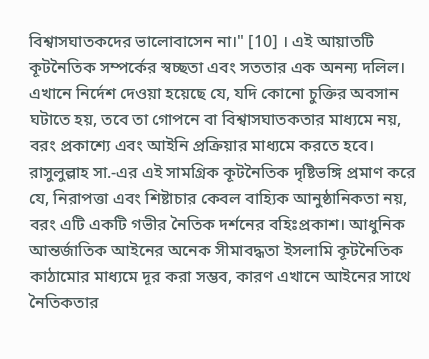বিশ্বাসঘাতকদের ভালোবাসেন না।" [10] । এই আয়াতটি কূটনৈতিক সম্পর্কের স্বচ্ছতা এবং সততার এক অনন্য দলিল। এখানে নির্দেশ দেওয়া হয়েছে যে, যদি কোনো চুক্তির অবসান ঘটাতে হয়, তবে তা গোপনে বা বিশ্বাসঘাতকতার মাধ্যমে নয়, বরং প্রকাশ্যে এবং আইনি প্রক্রিয়ার মাধ্যমে করতে হবে।
রাসুলুল্লাহ সা.-এর এই সামগ্রিক কূটনৈতিক দৃষ্টিভঙ্গি প্রমাণ করে যে, নিরাপত্তা এবং শিষ্টাচার কেবল বাহ্যিক আনুষ্ঠানিকতা নয়, বরং এটি একটি গভীর নৈতিক দর্শনের বহিঃপ্রকাশ। আধুনিক আন্তর্জাতিক আইনের অনেক সীমাবদ্ধতা ইসলামি কূটনৈতিক কাঠামোর মাধ্যমে দূর করা সম্ভব, কারণ এখানে আইনের সাথে নৈতিকতার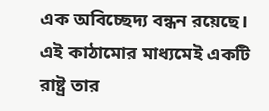এক অবিচ্ছেদ্য বন্ধন রয়েছে। এই কাঠামোর মাধ্যমেই একটি রাষ্ট্র তার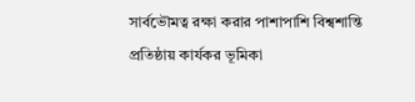সার্বভৌমত্ব রক্ষা করার পাশাপাশি বিশ্বশান্তি প্রতিষ্ঠায় কার্যকর ভূমিকা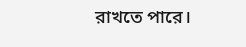রাখতে পারে।